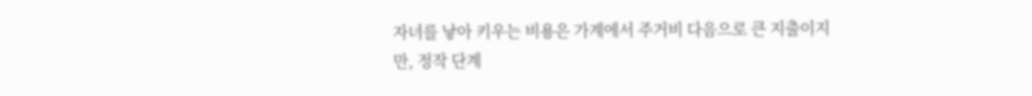자녀를 낳아 키우는 비용은 가계에서 주거비 다음으로 큰 지출이지만, 정작 단계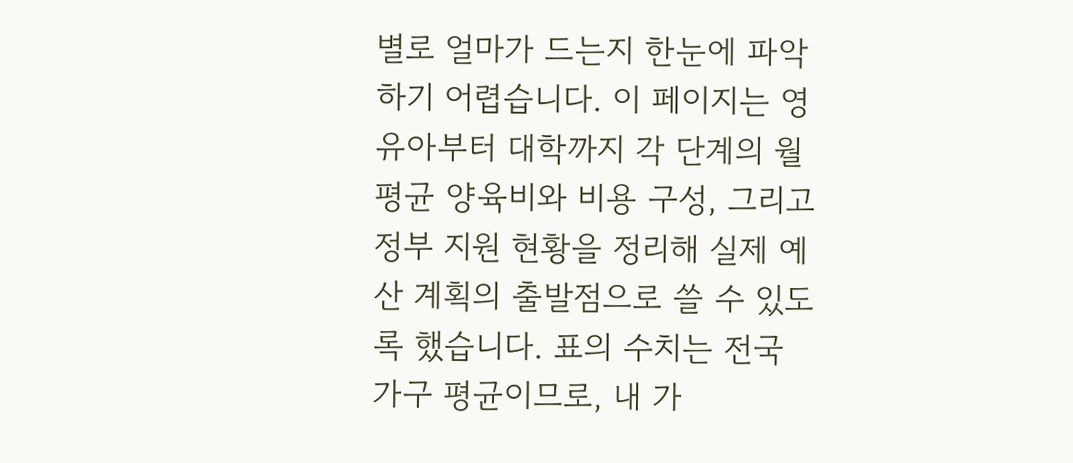별로 얼마가 드는지 한눈에 파악하기 어렵습니다. 이 페이지는 영유아부터 대학까지 각 단계의 월 평균 양육비와 비용 구성, 그리고 정부 지원 현황을 정리해 실제 예산 계획의 출발점으로 쓸 수 있도록 했습니다. 표의 수치는 전국 가구 평균이므로, 내 가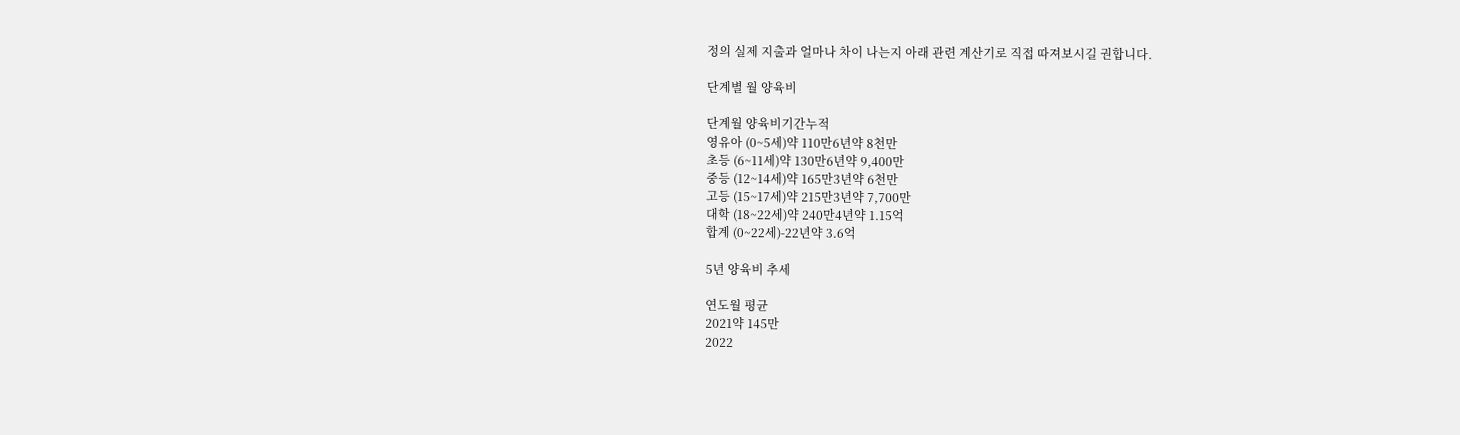정의 실제 지출과 얼마나 차이 나는지 아래 관련 계산기로 직접 따져보시길 권합니다.

단계별 월 양육비

단계월 양육비기간누적
영유아 (0~5세)약 110만6년약 8천만
초등 (6~11세)약 130만6년약 9,400만
중등 (12~14세)약 165만3년약 6천만
고등 (15~17세)약 215만3년약 7,700만
대학 (18~22세)약 240만4년약 1.15억
합계 (0~22세)-22년약 3.6억

5년 양육비 추세

연도월 평균
2021약 145만
2022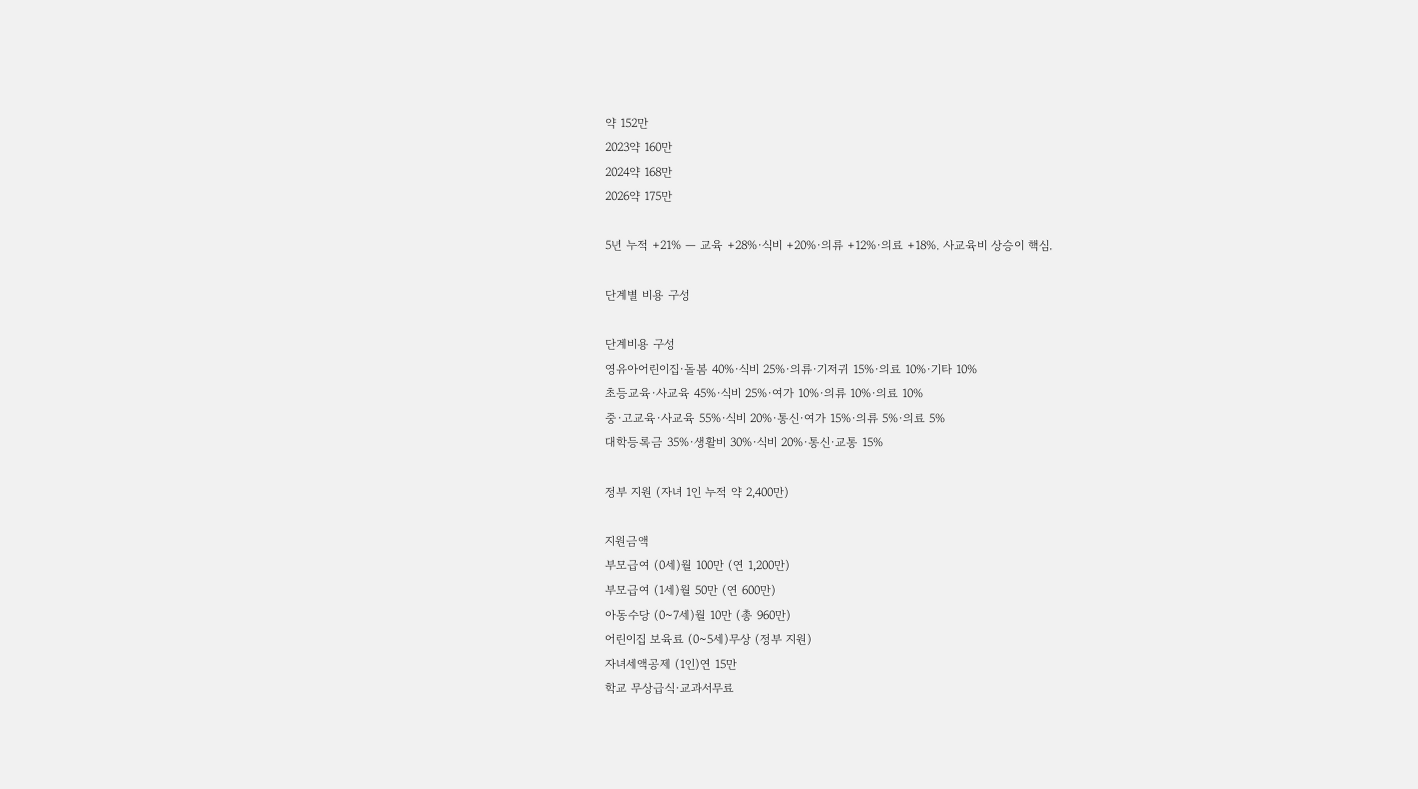약 152만
2023약 160만
2024약 168만
2026약 175만

5년 누적 +21% — 교육 +28%·식비 +20%·의류 +12%·의료 +18%. 사교육비 상승이 핵심.

단계별 비용 구성

단계비용 구성
영유아어린이집·돌봄 40%·식비 25%·의류·기저귀 15%·의료 10%·기타 10%
초등교육·사교육 45%·식비 25%·여가 10%·의류 10%·의료 10%
중·고교육·사교육 55%·식비 20%·통신·여가 15%·의류 5%·의료 5%
대학등록금 35%·생활비 30%·식비 20%·통신·교통 15%

정부 지원 (자녀 1인 누적 약 2,400만)

지원금액
부모급여 (0세)월 100만 (연 1,200만)
부모급여 (1세)월 50만 (연 600만)
아동수당 (0~7세)월 10만 (총 960만)
어린이집 보육료 (0~5세)무상 (정부 지원)
자녀세액공제 (1인)연 15만
학교 무상급식·교과서무료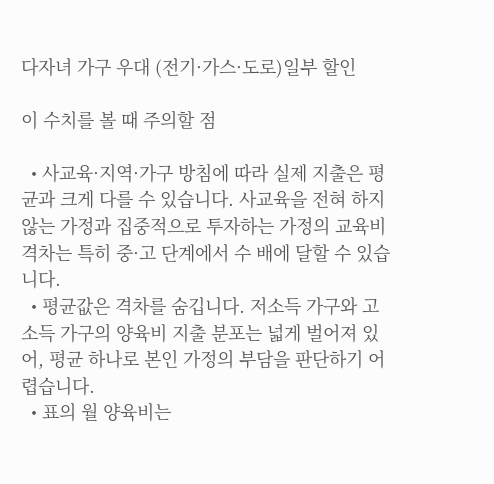다자녀 가구 우대 (전기·가스·도로)일부 할인

이 수치를 볼 때 주의할 점

  • 사교육·지역·가구 방침에 따라 실제 지출은 평균과 크게 다를 수 있습니다. 사교육을 전혀 하지 않는 가정과 집중적으로 투자하는 가정의 교육비 격차는 특히 중·고 단계에서 수 배에 달할 수 있습니다.
  • 평균값은 격차를 숨깁니다. 저소득 가구와 고소득 가구의 양육비 지출 분포는 넓게 벌어져 있어, 평균 하나로 본인 가정의 부담을 판단하기 어렵습니다.
  • 표의 월 양육비는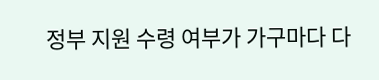정부 지원 수령 여부가 가구마다 다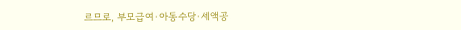르므로, 부모급여·아동수당·세액공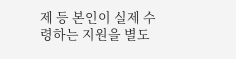제 등 본인이 실제 수령하는 지원을 별도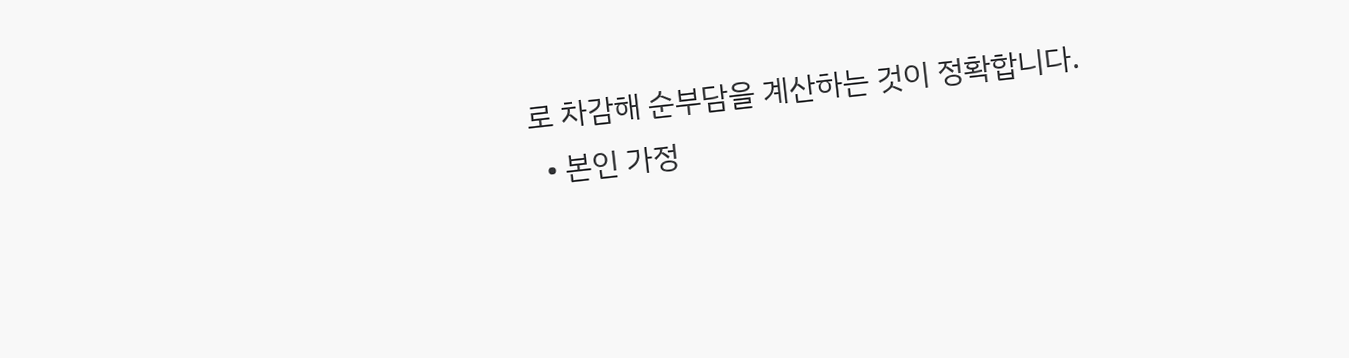로 차감해 순부담을 계산하는 것이 정확합니다.
  • 본인 가정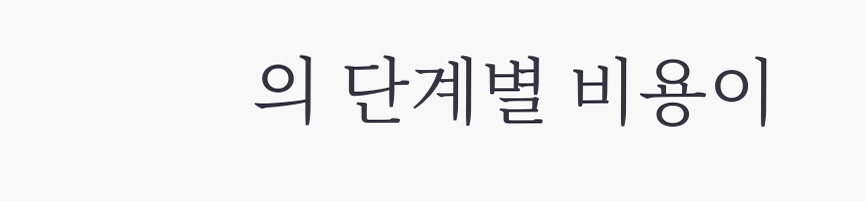의 단계별 비용이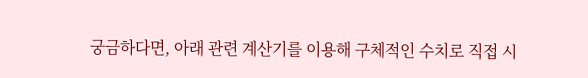궁금하다면, 아래 관련 계산기를 이용해 구체적인 수치로 직접 시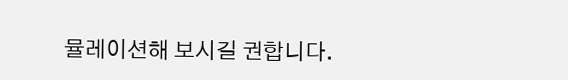뮬레이션해 보시길 권합니다.